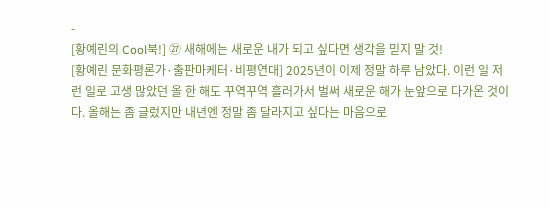-
[황예린의 Cool북!] ㉗ 새해에는 새로운 내가 되고 싶다면 생각을 믿지 말 것!
[황예린 문화평론가·출판마케터·비평연대] 2025년이 이제 정말 하루 남았다. 이런 일 저런 일로 고생 많았던 올 한 해도 꾸역꾸역 흘러가서 벌써 새로운 해가 눈앞으로 다가온 것이다. 올해는 좀 글렀지만 내년엔 정말 좀 달라지고 싶다는 마음으로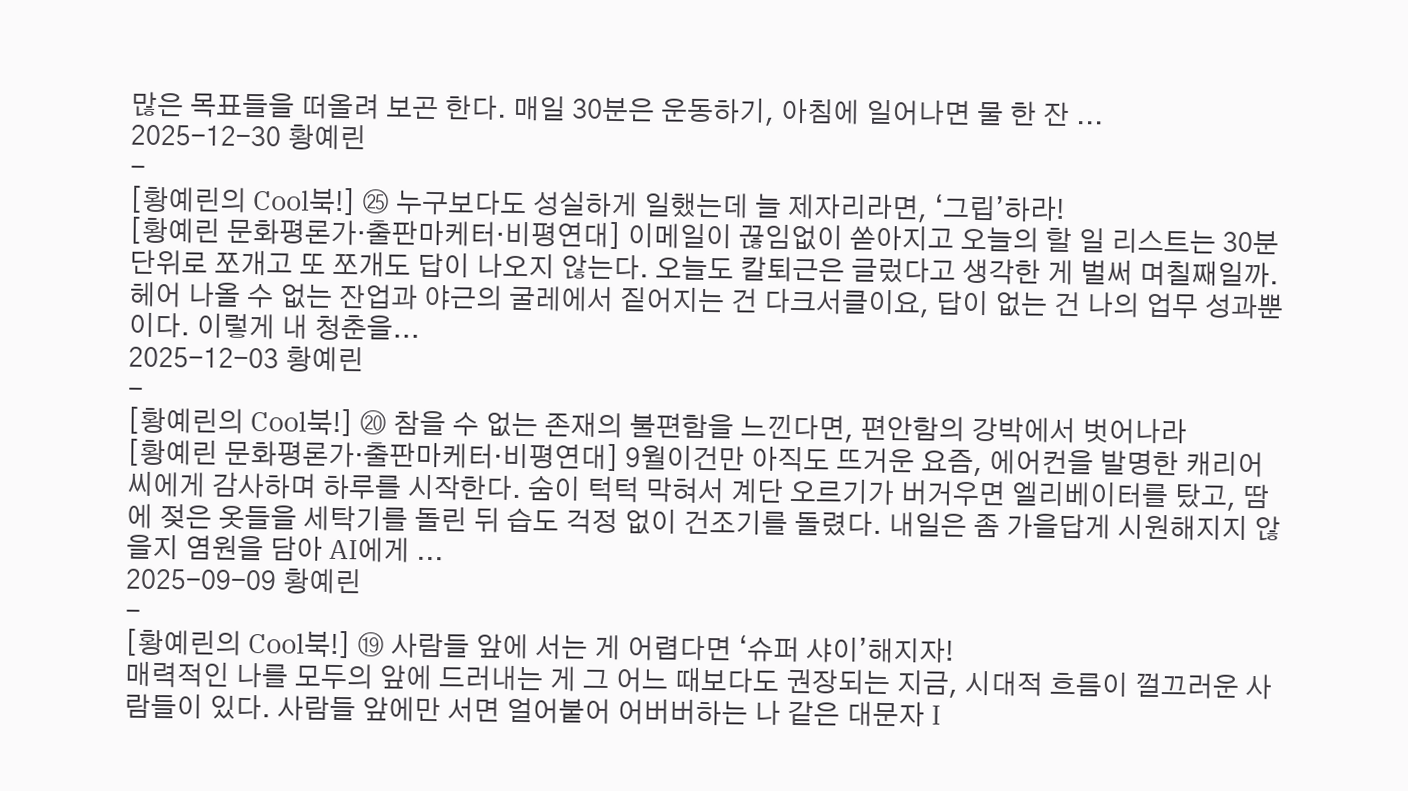많은 목표들을 떠올려 보곤 한다. 매일 30분은 운동하기, 아침에 일어나면 물 한 잔 ...
2025-12-30 황예린
-
[황예린의 Cool북!] ㉕ 누구보다도 성실하게 일했는데 늘 제자리라면, ‘그립’하라!
[황예린 문화평론가·출판마케터·비평연대] 이메일이 끊임없이 쏟아지고 오늘의 할 일 리스트는 30분 단위로 쪼개고 또 쪼개도 답이 나오지 않는다. 오늘도 칼퇴근은 글렀다고 생각한 게 벌써 며칠째일까. 헤어 나올 수 없는 잔업과 야근의 굴레에서 짙어지는 건 다크서클이요, 답이 없는 건 나의 업무 성과뿐이다. 이렇게 내 청춘을...
2025-12-03 황예린
-
[황예린의 Cool북!] ⑳ 참을 수 없는 존재의 불편함을 느낀다면, 편안함의 강박에서 벗어나라
[황예린 문화평론가·출판마케터·비평연대] 9월이건만 아직도 뜨거운 요즘, 에어컨을 발명한 캐리어 씨에게 감사하며 하루를 시작한다. 숨이 턱턱 막혀서 계단 오르기가 버거우면 엘리베이터를 탔고, 땀에 젖은 옷들을 세탁기를 돌린 뒤 습도 걱정 없이 건조기를 돌렸다. 내일은 좀 가을답게 시원해지지 않을지 염원을 담아 AI에게 ...
2025-09-09 황예린
-
[황예린의 Cool북!] ⑲ 사람들 앞에 서는 게 어렵다면 ‘슈퍼 샤이’해지자!
매력적인 나를 모두의 앞에 드러내는 게 그 어느 때보다도 권장되는 지금, 시대적 흐름이 껄끄러운 사람들이 있다. 사람들 앞에만 서면 얼어붙어 어버버하는 나 같은 대문자 I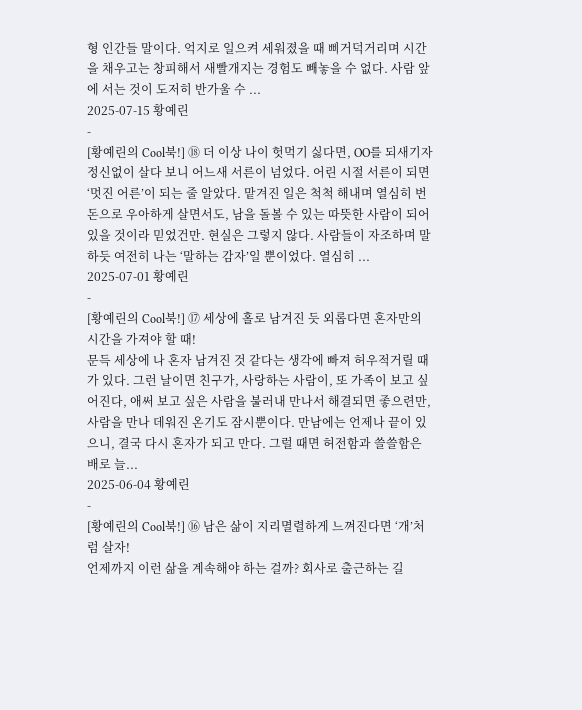형 인간들 말이다. 억지로 일으켜 세워졌을 때 삐거덕거리며 시간을 채우고는 창피해서 새빨개지는 경험도 빼놓을 수 없다. 사람 앞에 서는 것이 도저히 반가울 수 ...
2025-07-15 황예린
-
[황예린의 Cool북!] ⑱ 더 이상 나이 헛먹기 싫다면, OO를 되새기자
정신없이 살다 보니 어느새 서른이 넘었다. 어린 시절 서른이 되면 ‘멋진 어른’이 되는 줄 알았다. 맡겨진 일은 척척 해내며 열심히 번 돈으로 우아하게 살면서도, 남을 돌볼 수 있는 따뜻한 사람이 되어 있을 것이라 믿었건만. 현실은 그렇지 않다. 사람들이 자조하며 말하듯 여전히 나는 ‘말하는 감자’일 뿐이었다. 열심히 ...
2025-07-01 황예린
-
[황예린의 Cool북!] ⑰ 세상에 홀로 남겨진 듯 외롭다면 혼자만의 시간을 가져야 할 때!
문득 세상에 나 혼자 남겨진 것 같다는 생각에 빠져 허우적거릴 때가 있다. 그런 날이면 친구가, 사랑하는 사람이, 또 가족이 보고 싶어진다, 애써 보고 싶은 사람을 불러내 만나서 해결되면 좋으련만, 사람을 만나 데워진 온기도 잠시뿐이다. 만남에는 언제나 끝이 있으니, 결국 다시 혼자가 되고 만다. 그럴 때면 허전함과 쓸쓸함은 배로 늘...
2025-06-04 황예린
-
[황예린의 Cool북!] ⑯ 남은 삶이 지리멸렬하게 느껴진다면 ‘개’처럼 살자!
언제까지 이런 삶을 계속해야 하는 걸까? 회사로 출근하는 길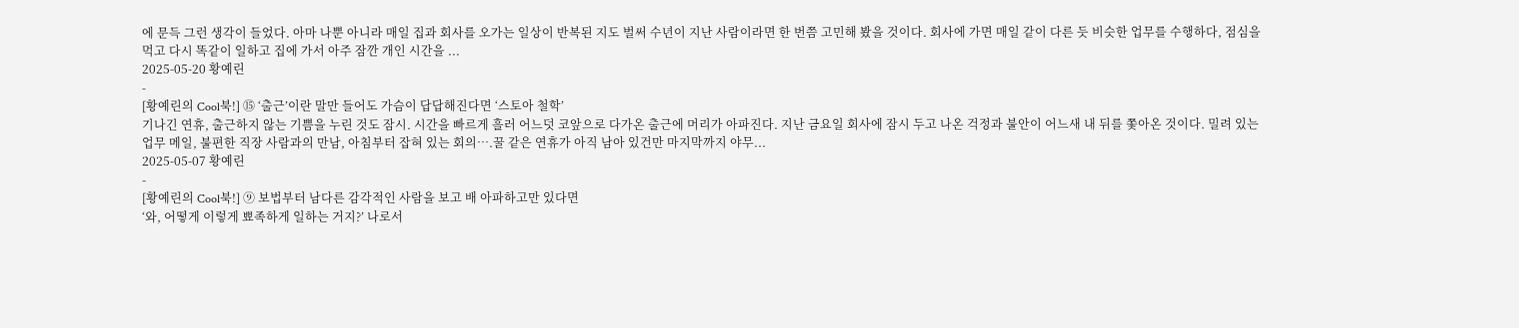에 문득 그런 생각이 들었다. 아마 나뿐 아니라 매일 집과 회사를 오가는 일상이 반복된 지도 벌써 수년이 지난 사람이라면 한 번쯤 고민해 봤을 것이다. 회사에 가면 매일 같이 다른 듯 비슷한 업무를 수행하다, 점심을 먹고 다시 똑같이 일하고 집에 가서 아주 잠깐 개인 시간을 ...
2025-05-20 황예린
-
[황예린의 Cool북!] ⑮ ‘출근’이란 말만 들어도 가슴이 답답해진다면 ‘스토아 철학’
기나긴 연휴, 출근하지 않는 기쁨을 누린 것도 잠시. 시간을 빠르게 흘러 어느덧 코앞으로 다가온 출근에 머리가 아파진다. 지난 금요일 회사에 잠시 두고 나온 걱정과 불안이 어느새 내 뒤를 쫓아온 것이다. 밀려 있는 업무 메일, 불편한 직장 사람과의 만남, 아침부터 잡혀 있는 회의….꿀 같은 연휴가 아직 남아 있건만 마지막까지 야무...
2025-05-07 황예린
-
[황예린의 Cool북!] ⑨ 보법부터 남다른 감각적인 사람을 보고 배 아파하고만 있다면
‘와, 어떻게 이렇게 뾰족하게 일하는 거지?’ 나로서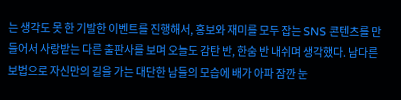는 생각도 못 한 기발한 이벤트를 진행해서, 홍보와 재미를 모두 잡는 SNS 콘텐츠를 만들어서 사랑받는 다른 출판사를 보며 오늘도 감탄 반, 한숨 반 내쉬며 생각했다. 남다른 보법으로 자신만의 길을 가는 대단한 남들의 모습에 배가 아파 잠깐 눈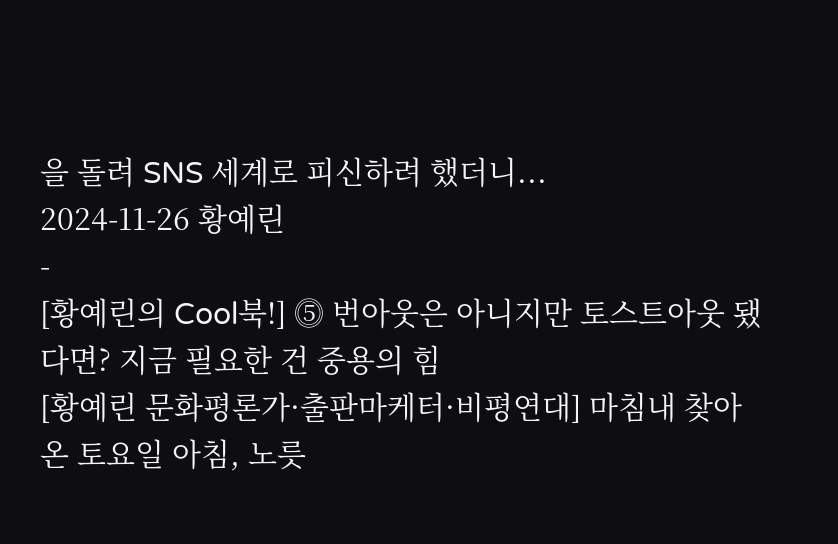을 돌려 SNS 세계로 피신하려 했더니...
2024-11-26 황예린
-
[황예린의 Cool북!] ⓹ 번아웃은 아니지만 토스트아웃 됐다면? 지금 필요한 건 중용의 힘
[황예린 문화평론가·출판마케터·비평연대] 마침내 찾아온 토요일 아침, 노릇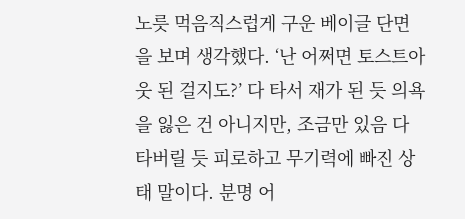노릇 먹음직스럽게 구운 베이글 단면을 보며 생각했다. ‘난 어쩌면 토스트아웃 된 걸지도?’ 다 타서 재가 된 듯 의욕을 잃은 건 아니지만, 조금만 있음 다 타버릴 듯 피로하고 무기력에 빠진 상태 말이다. 분명 어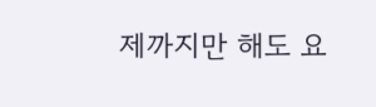제까지만 해도 요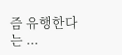즘 유행한다는 ...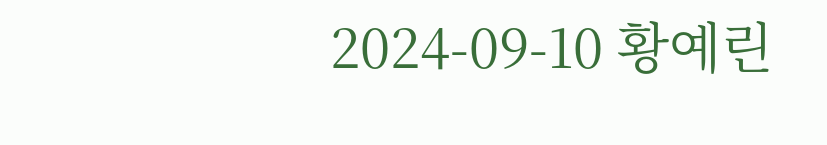2024-09-10 황예린